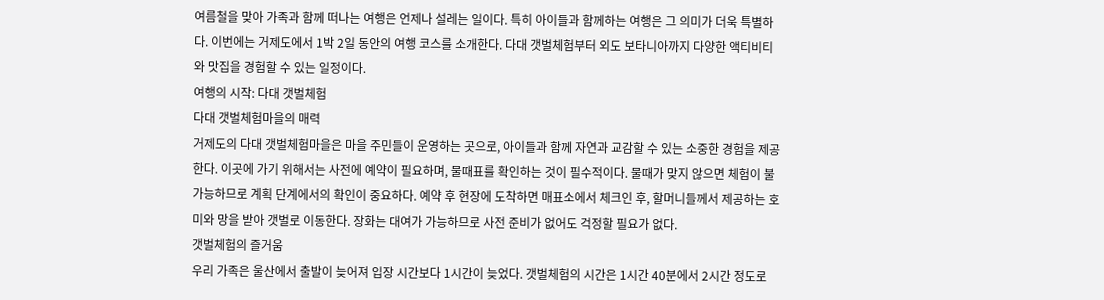여름철을 맞아 가족과 함께 떠나는 여행은 언제나 설레는 일이다. 특히 아이들과 함께하는 여행은 그 의미가 더욱 특별하다. 이번에는 거제도에서 1박 2일 동안의 여행 코스를 소개한다. 다대 갯벌체험부터 외도 보타니아까지 다양한 액티비티와 맛집을 경험할 수 있는 일정이다.
여행의 시작: 다대 갯벌체험
다대 갯벌체험마을의 매력
거제도의 다대 갯벌체험마을은 마을 주민들이 운영하는 곳으로, 아이들과 함께 자연과 교감할 수 있는 소중한 경험을 제공한다. 이곳에 가기 위해서는 사전에 예약이 필요하며, 물때표를 확인하는 것이 필수적이다. 물때가 맞지 않으면 체험이 불가능하므로 계획 단계에서의 확인이 중요하다. 예약 후 현장에 도착하면 매표소에서 체크인 후, 할머니들께서 제공하는 호미와 망을 받아 갯벌로 이동한다. 장화는 대여가 가능하므로 사전 준비가 없어도 걱정할 필요가 없다.
갯벌체험의 즐거움
우리 가족은 울산에서 출발이 늦어져 입장 시간보다 1시간이 늦었다. 갯벌체험의 시간은 1시간 40분에서 2시간 정도로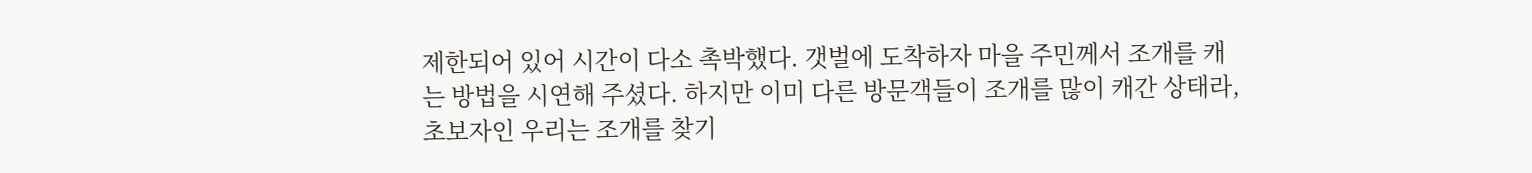제한되어 있어 시간이 다소 촉박했다. 갯벌에 도착하자 마을 주민께서 조개를 캐는 방법을 시연해 주셨다. 하지만 이미 다른 방문객들이 조개를 많이 캐간 상태라, 초보자인 우리는 조개를 찾기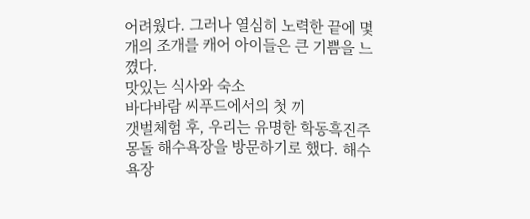어려웠다. 그러나 열심히 노력한 끝에 몇 개의 조개를 캐어 아이들은 큰 기쁨을 느꼈다.
맛있는 식사와 숙소
바다바람 씨푸드에서의 첫 끼
갯벌체험 후, 우리는 유명한 학동흑진주몽돌 해수욕장을 방문하기로 했다. 해수욕장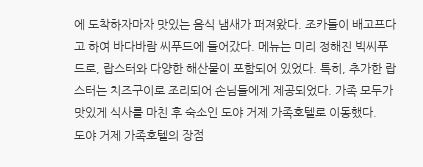에 도착하자마자 맛있는 음식 냄새가 퍼져왔다. 조카들이 배고프다고 하여 바다바람 씨푸드에 들어갔다. 메뉴는 미리 정해진 빅씨푸드로, 랍스터와 다양한 해산물이 포함되어 있었다. 특히, 추가한 랍스터는 치즈구이로 조리되어 손님들에게 제공되었다. 가족 모두가 맛있게 식사를 마친 후 숙소인 도야 거제 가족호텔로 이동했다.
도야 거제 가족호텔의 장점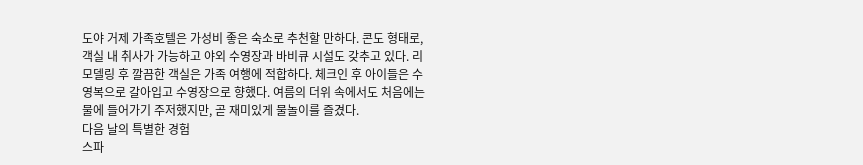도야 거제 가족호텔은 가성비 좋은 숙소로 추천할 만하다. 콘도 형태로, 객실 내 취사가 가능하고 야외 수영장과 바비큐 시설도 갖추고 있다. 리모델링 후 깔끔한 객실은 가족 여행에 적합하다. 체크인 후 아이들은 수영복으로 갈아입고 수영장으로 향했다. 여름의 더위 속에서도 처음에는 물에 들어가기 주저했지만, 곧 재미있게 물놀이를 즐겼다.
다음 날의 특별한 경험
스파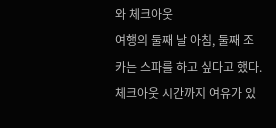와 체크아웃
여행의 둘째 날 아침, 둘째 조카는 스파를 하고 싶다고 했다. 체크아웃 시간까지 여유가 있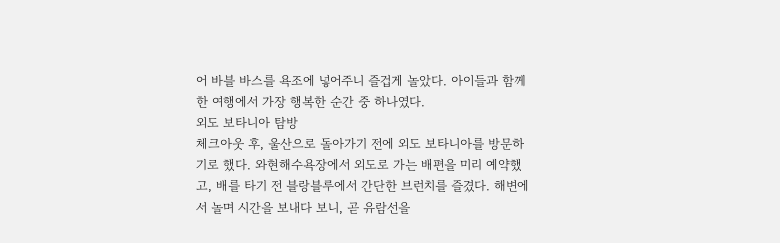어 바블 바스를 욕조에 넣어주니 즐겁게 놀았다. 아이들과 함께한 여행에서 가장 행복한 순간 중 하나였다.
외도 보타니아 탐방
체크아웃 후, 울산으로 돌아가기 전에 외도 보타니아를 방문하기로 했다. 와현해수욕장에서 외도로 가는 배편을 미리 예약했고, 배를 타기 전 블랑블루에서 간단한 브런치를 즐겼다. 해변에서 놀며 시간을 보내다 보니, 곧 유람선을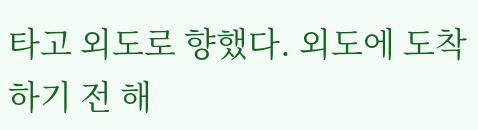타고 외도로 향했다. 외도에 도착하기 전 해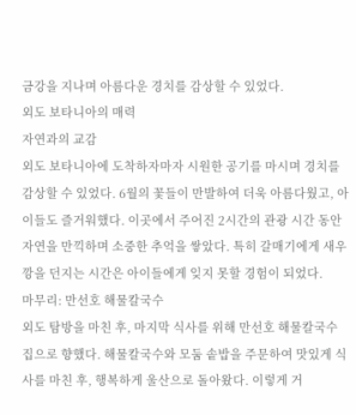금강을 지나며 아름다운 경치를 감상할 수 있었다.
외도 보타니아의 매력
자연과의 교감
외도 보타니아에 도착하자마자 시원한 공기를 마시며 경치를 감상할 수 있었다. 6월의 꽃들이 만발하여 더욱 아름다웠고, 아이들도 즐거워했다. 이곳에서 주어진 2시간의 관광 시간 동안 자연을 만끽하며 소중한 추억을 쌓았다. 특히 갈매기에게 새우깡을 던지는 시간은 아이들에게 잊지 못할 경험이 되었다.
마무리: 만선호 해물칼국수
외도 탐방을 마친 후, 마지막 식사를 위해 만선호 해물칼국수 집으로 향했다. 해물칼국수와 모둠 솥밥을 주문하여 맛있게 식사를 마친 후, 행복하게 울산으로 돌아왔다. 이렇게 거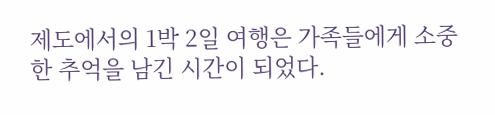제도에서의 1박 2일 여행은 가족들에게 소중한 추억을 남긴 시간이 되었다.